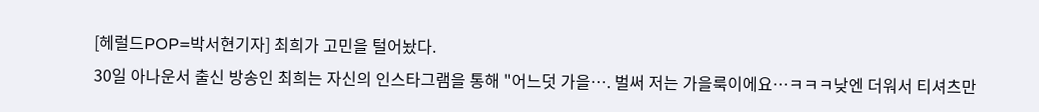[헤럴드POP=박서현기자] 최희가 고민을 털어놨다.
30일 아나운서 출신 방송인 최희는 자신의 인스타그램을 통해 "어느덧 가을…. 벌써 저는 가을룩이에요…ㅋㅋㅋ낮엔 더워서 티셔츠만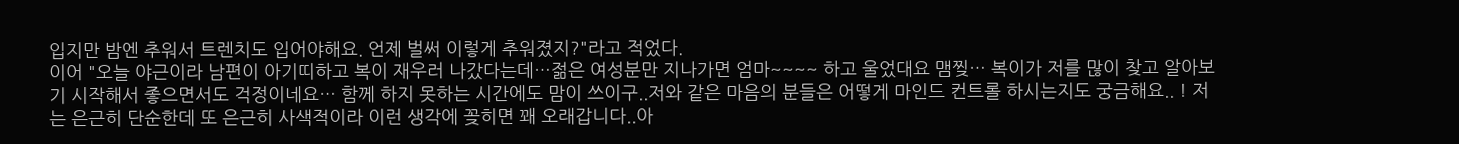입지만 밤엔 추워서 트렌치도 입어야해요. 언제 벌써 이렇게 추워졌지?"라고 적었다.
이어 "오늘 야근이라 남편이 아기띠하고 복이 재우러 나갔다는데…젊은 여성분만 지나가면 엄마~~~~ 하고 울었대요 맴찢… 복이가 저를 많이 찾고 알아보기 시작해서 좋으면서도 걱정이네요… 함께 하지 못하는 시간에도 맘이 쓰이구..저와 같은 마음의 분들은 어떻게 마인드 컨트롤 하시는지도 궁금해요.. ! 저는 은근히 단순한데 또 은근히 사색적이라 이런 생각에 꽂히면 꽤 오래갑니다..아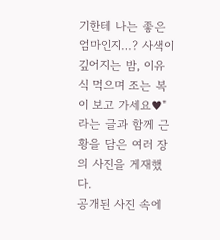기한테 나는 좋은 엄마인지…? 사색이 깊어지는 밤, 이유식 먹으며 조는 복이 보고 가세요♥"라는 글과 함께 근황을 담은 여러 장의 사진을 게재했다.
공개된 사진 속에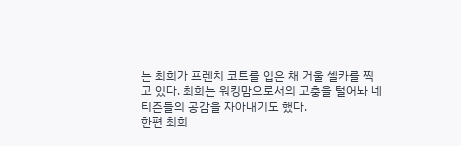는 최희가 프렌치 코트를 입은 채 거울 셀카를 찍고 있다. 최희는 워킹맘으로서의 고충을 털어놔 네티즌들의 공감을 자아내기도 했다.
한편 최희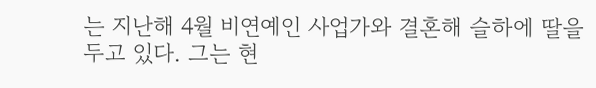는 지난해 4월 비연예인 사업가와 결혼해 슬하에 딸을 두고 있다. 그는 현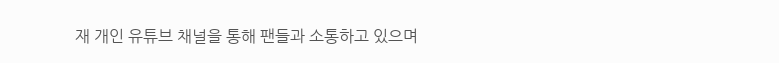재 개인 유튜브 채널을 통해 팬들과 소통하고 있으며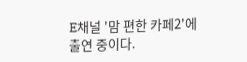E채널 '맘 편한 카페2'에 출연 중이다.